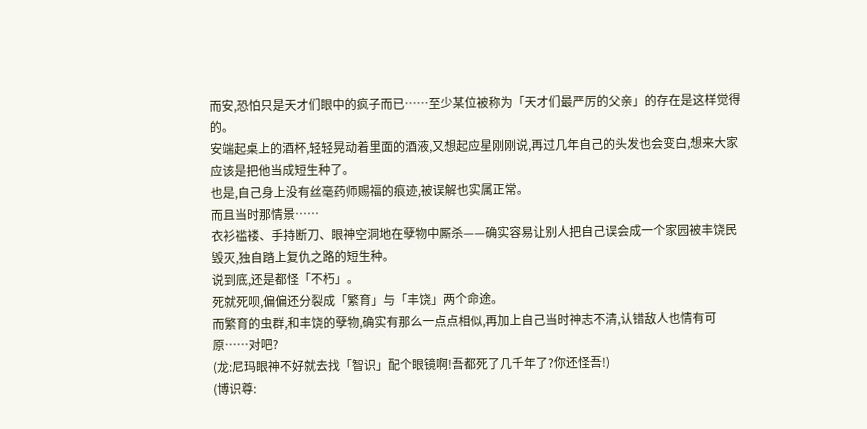而安,恐怕只是天才们眼中的疯子而已……至少某位被称为「天才们最严厉的父亲」的存在是这样觉得的。
安端起桌上的酒杯,轻轻晃动着里面的酒液,又想起应星刚刚说,再过几年自己的头发也会变白,想来大家应该是把他当成短生种了。
也是,自己身上没有丝毫药师赐福的痕迹,被误解也实属正常。
而且当时那情景……
衣衫褴褛、手持断刀、眼神空洞地在孽物中厮杀——确实容易让别人把自己误会成一个家园被丰饶民毁灭,独自踏上复仇之路的短生种。
说到底,还是都怪「不朽」。
死就死呗,偏偏还分裂成「繁育」与「丰饶」两个命途。
而繁育的虫群,和丰饶的孽物,确实有那么一点点相似,再加上自己当时神志不清,认错敌人也情有可原……对吧?
(龙:尼玛眼神不好就去找「智识」配个眼镜啊!吾都死了几千年了?你还怪吾!)
(博识尊: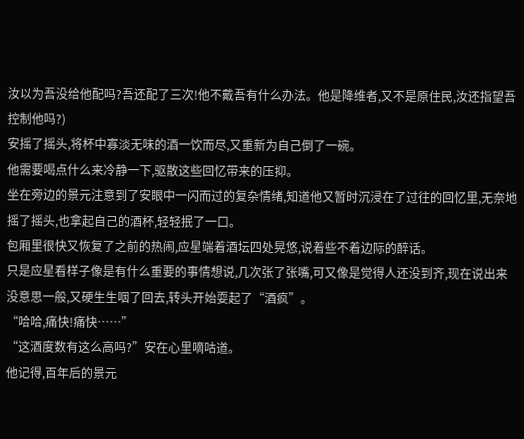汝以为吾没给他配吗?吾还配了三次!他不戴吾有什么办法。他是降维者,又不是原住民,汝还指望吾控制他吗?)
安摇了摇头,将杯中寡淡无味的酒一饮而尽,又重新为自己倒了一碗。
他需要喝点什么来冷静一下,驱散这些回忆带来的压抑。
坐在旁边的景元注意到了安眼中一闪而过的复杂情绪,知道他又暂时沉浸在了过往的回忆里,无奈地摇了摇头,也拿起自己的酒杯,轻轻抿了一口。
包厢里很快又恢复了之前的热闹,应星端着酒坛四处晃悠,说着些不着边际的醉话。
只是应星看样子像是有什么重要的事情想说,几次张了张嘴,可又像是觉得人还没到齐,现在说出来没意思一般,又硬生生咽了回去,转头开始耍起了“酒疯”。
“哈哈,痛快!痛快……”
“这酒度数有这么高吗?”安在心里嘀咕道。
他记得,百年后的景元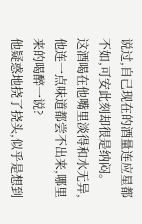说过,自己现在的酒量连应星都不如,可安此刻却很是纳闷。
这酒喝在他嘴里淡得和水无异,他连一点味道都尝不出来,哪里来的喝醉一说?
他疑惑地挠了挠头,似乎是想到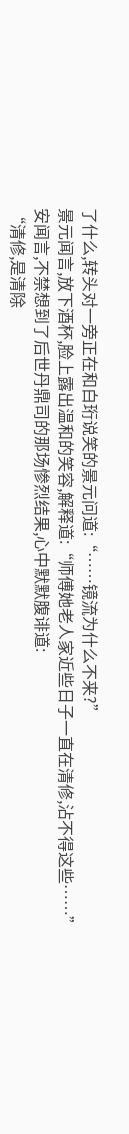了什么,转头对一旁正在和白珩说笑的景元问道:“……镜流为什么不来?”
景元闻言,放下酒杯,脸上露出温和的笑容,解释道:“师傅她老人家近些日子一直在清修,沾不得这些……”
安闻言,不禁想到了后世丹鼎司的那场惨烈结果,心中默默腹诽道:
“清修,是清除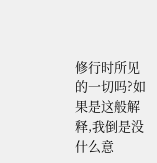修行时所见的一切吗?如果是这般解释,我倒是没什么意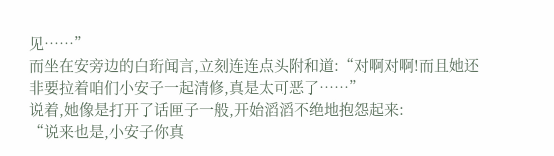见……”
而坐在安旁边的白珩闻言,立刻连连点头附和道:“对啊对啊!而且她还非要拉着咱们小安子一起清修,真是太可恶了……”
说着,她像是打开了话匣子一般,开始滔滔不绝地抱怨起来:
“说来也是,小安子你真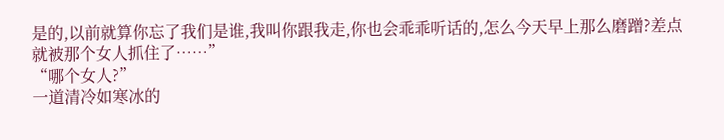是的,以前就算你忘了我们是谁,我叫你跟我走,你也会乖乖听话的,怎么今天早上那么磨蹭?差点就被那个女人抓住了……”
“哪个女人?”
一道清冷如寒冰的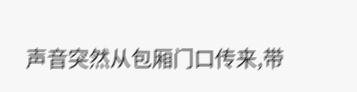声音突然从包厢门口传来,带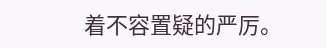着不容置疑的严厉。